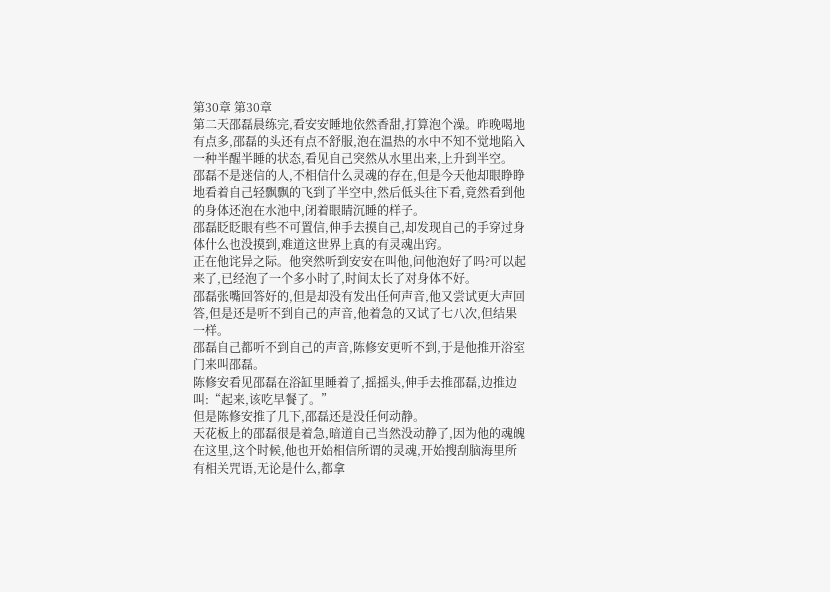第30章 第30章
第二天邵磊晨练完,看安安睡地依然香甜,打算泡个澡。昨晚喝地有点多,邵磊的头还有点不舒服,泡在温热的水中不知不觉地陷入一种半醒半睡的状态,看见自己突然从水里出来,上升到半空。
邵磊不是迷信的人,不相信什么灵魂的存在,但是今天他却眼睁睁地看着自己轻飘飘的飞到了半空中,然后低头往下看,竟然看到他的身体还泡在水池中,闭着眼睛沉睡的样子。
邵磊眨眨眼有些不可置信,伸手去摸自己,却发现自己的手穿过身体什么也没摸到,难道这世界上真的有灵魂出窍。
正在他诧异之际。他突然听到安安在叫他,问他泡好了吗?可以起来了,已经泡了一个多小时了,时间太长了对身体不好。
邵磊张嘴回答好的,但是却没有发出任何声音,他又尝试更大声回答,但是还是听不到自己的声音,他着急的又试了七八次,但结果一样。
邵磊自己都听不到自己的声音,陈修安更听不到,于是他推开浴室门来叫邵磊。
陈修安看见邵磊在浴缸里睡着了,摇摇头,伸手去推邵磊,边推边叫:“起来,该吃早餐了。”
但是陈修安推了几下,邵磊还是没任何动静。
天花板上的邵磊很是着急,暗道自己当然没动静了,因为他的魂魄在这里,这个时候,他也开始相信所谓的灵魂,开始搜刮脑海里所有相关咒语,无论是什么,都拿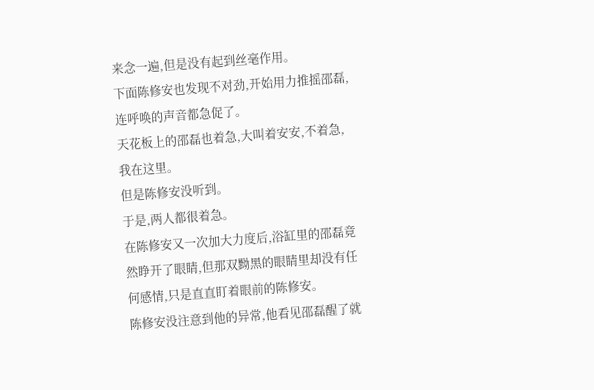来念一遍,但是没有起到丝毫作用。
下面陈修安也发现不对劲,开始用力推摇邵磊,连呼唤的声音都急促了。
天花板上的邵磊也着急,大叫着安安,不着急,我在这里。
但是陈修安没听到。
于是,两人都很着急。
在陈修安又一次加大力度后,浴缸里的邵磊竟然睁开了眼睛,但那双黝黑的眼睛里却没有任何感情,只是直直盯着眼前的陈修安。
陈修安没注意到他的异常,他看见邵磊醒了就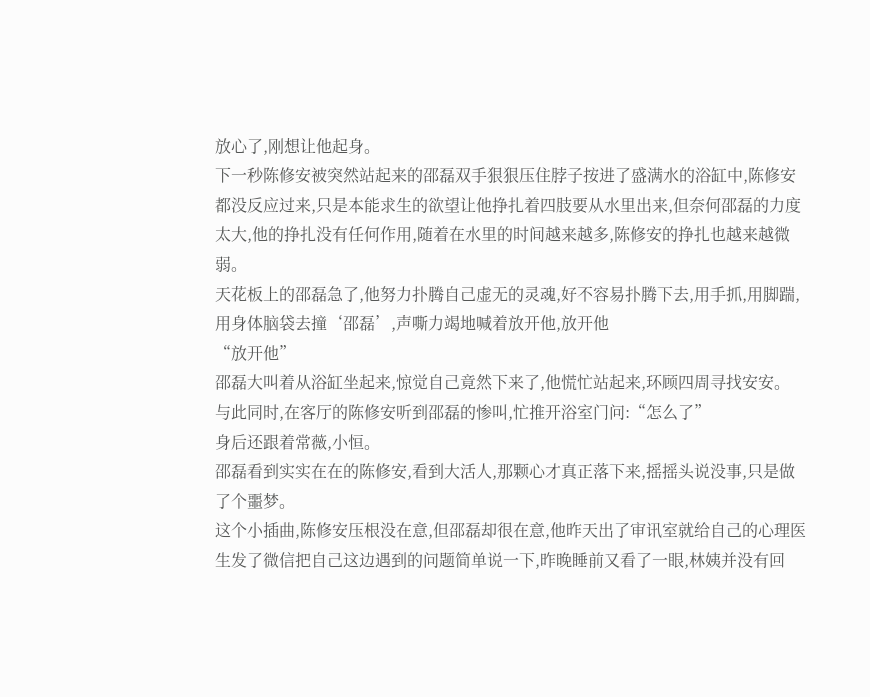放心了,刚想让他起身。
下一秒陈修安被突然站起来的邵磊双手狠狠压住脖子按进了盛满水的浴缸中,陈修安都没反应过来,只是本能求生的欲望让他挣扎着四肢要从水里出来,但奈何邵磊的力度太大,他的挣扎没有任何作用,随着在水里的时间越来越多,陈修安的挣扎也越来越微弱。
天花板上的邵磊急了,他努力扑腾自己虚无的灵魂,好不容易扑腾下去,用手抓,用脚踹,用身体脑袋去撞‘邵磊’,声嘶力竭地喊着放开他,放开他
“放开他”
邵磊大叫着从浴缸坐起来,惊觉自己竟然下来了,他慌忙站起来,环顾四周寻找安安。
与此同时,在客厅的陈修安听到邵磊的惨叫,忙推开浴室门问:“怎么了”
身后还跟着常薇,小恒。
邵磊看到实实在在的陈修安,看到大活人,那颗心才真正落下来,摇摇头说没事,只是做了个噩梦。
这个小插曲,陈修安压根没在意,但邵磊却很在意,他昨天出了审讯室就给自己的心理医生发了微信把自己这边遇到的问题简单说一下,昨晚睡前又看了一眼,林姨并没有回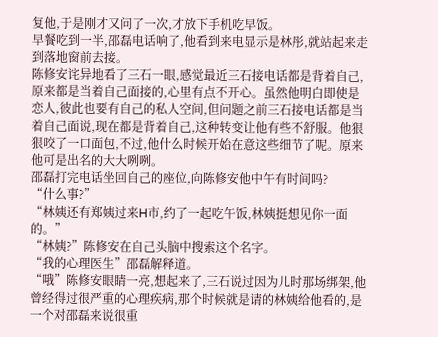复他,于是刚才又问了一次,才放下手机吃早饭。
早餐吃到一半,邵磊电话响了,他看到来电显示是林彤,就站起来走到落地窗前去接。
陈修安诧异地看了三石一眼,感觉最近三石接电话都是背着自己,原来都是当着自己面接的,心里有点不开心。虽然他明白即使是恋人,彼此也要有自己的私人空间,但问题之前三石接电话都是当着自己面说,现在都是背着自己,这种转变让他有些不舒服。他狠狠咬了一口面包,不过,他什么时候开始在意这些细节了呢。原来他可是出名的大大咧咧。
邵磊打完电话坐回自己的座位,向陈修安他中午有时间吗?
“什么事?”
“林姨还有郑姨过来H市,约了一起吃午饭,林姨挺想见你一面的。”
“林姨?”陈修安在自己头脑中搜索这个名字。
“我的心理医生”邵磊解释道。
“哦”陈修安眼睛一亮,想起来了,三石说过因为儿时那场绑架,他曾经得过很严重的心理疾病,那个时候就是请的林姨给他看的,是一个对邵磊来说很重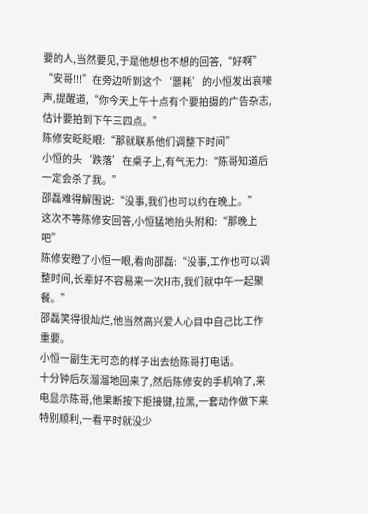要的人,当然要见,于是他想也不想的回答,“好啊”
“安哥!!!”在旁边听到这个‘噩耗’的小恒发出哀嚎声,提醒道,“你今天上午十点有个要拍摄的广告杂志,估计要拍到下午三四点。”
陈修安眨眨眼:“那就联系他们调整下时间”
小恒的头‘跌落’在桌子上,有气无力:“陈哥知道后一定会杀了我。”
邵磊难得解围说:“没事,我们也可以约在晚上。”
这次不等陈修安回答,小恒猛地抬头附和:“那晚上吧”
陈修安瞪了小恒一眼,看向邵磊:“没事,工作也可以调整时间,长辈好不容易来一次H市,我们就中午一起聚餐。”
邵磊笑得很灿烂,他当然高兴爱人心目中自己比工作重要。
小恒一副生无可恋的样子出去给陈哥打电话。
十分钟后灰溜溜地回来了,然后陈修安的手机响了,来电显示陈哥,他果断按下拒接键,拉黑,一套动作做下来特别顺利,一看平时就没少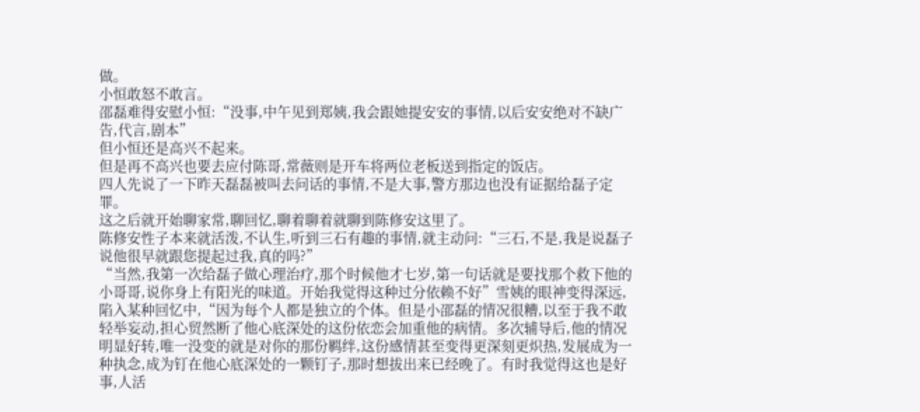做。
小恒敢怒不敢言。
邵磊难得安慰小恒:“没事,中午见到郑姨,我会跟她提安安的事情,以后安安绝对不缺广告,代言,剧本”
但小恒还是高兴不起来。
但是再不高兴也要去应付陈哥,常薇则是开车将两位老板送到指定的饭店。
四人先说了一下昨天磊磊被叫去问话的事情,不是大事,警方那边也没有证据给磊子定罪。
这之后就开始聊家常,聊回忆,聊着聊着就聊到陈修安这里了。
陈修安性子本来就活泼,不认生,听到三石有趣的事情,就主动问:“三石,不是,我是说磊子说他很早就跟您提起过我,真的吗?”
“当然,我第一次给磊子做心理治疗,那个时候他才七岁,第一句话就是要找那个救下他的小哥哥,说你身上有阳光的味道。开始我觉得这种过分依赖不好”雪姨的眼神变得深远,陷入某种回忆中,“因为每个人都是独立的个体。但是小邵磊的情况很糟,以至于我不敢轻举妄动,担心贸然断了他心底深处的这份依恋会加重他的病情。多次辅导后,他的情况明显好转,唯一没变的就是对你的那份羁绊,这份感情甚至变得更深刻更炽热,发展成为一种执念,成为钉在他心底深处的一颗钉子,那时想拔出来已经晚了。有时我觉得这也是好事,人活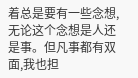着总是要有一些念想,无论这个念想是人还是事。但凡事都有双面,我也担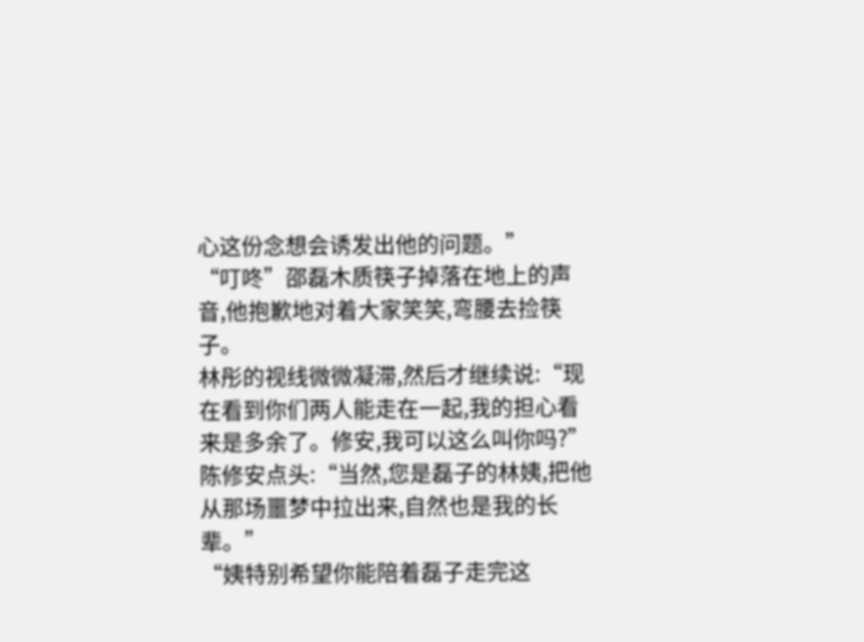心这份念想会诱发出他的问题。”
“叮咚”邵磊木质筷子掉落在地上的声音,他抱歉地对着大家笑笑,弯腰去捡筷子。
林彤的视线微微凝滞,然后才继续说:“现在看到你们两人能走在一起,我的担心看来是多余了。修安,我可以这么叫你吗?”
陈修安点头:“当然,您是磊子的林姨,把他从那场噩梦中拉出来,自然也是我的长辈。”
“姨特别希望你能陪着磊子走完这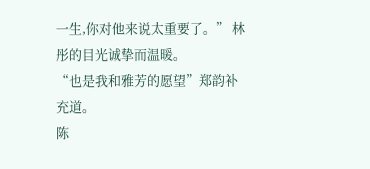一生,你对他来说太重要了。” 林彤的目光诚挚而温暖。
“也是我和雅芳的愿望”郑韵补充道。
陈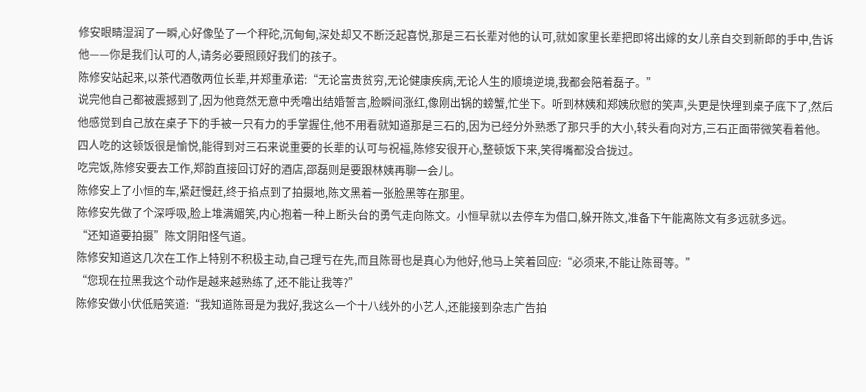修安眼睛湿润了一瞬,心好像坠了一个秤砣,沉甸甸,深处却又不断泛起喜悦,那是三石长辈对他的认可,就如家里长辈把即将出嫁的女儿亲自交到新郎的手中,告诉他——你是我们认可的人,请务必要照顾好我们的孩子。
陈修安站起来,以茶代酒敬两位长辈,并郑重承诺:“无论富贵贫穷,无论健康疾病,无论人生的顺境逆境,我都会陪着磊子。”
说完他自己都被震撼到了,因为他竟然无意中秃噜出结婚誓言,脸瞬间涨红,像刚出锅的螃蟹,忙坐下。听到林姨和郑姨欣慰的笑声,头更是快埋到桌子底下了,然后他感觉到自己放在桌子下的手被一只有力的手掌握住,他不用看就知道那是三石的,因为已经分外熟悉了那只手的大小,转头看向对方,三石正面带微笑看着他。
四人吃的这顿饭很是愉悦,能得到对三石来说重要的长辈的认可与祝福,陈修安很开心,整顿饭下来,笑得嘴都没合拢过。
吃完饭,陈修安要去工作,郑韵直接回订好的酒店,邵磊则是要跟林姨再聊一会儿。
陈修安上了小恒的车,紧赶慢赶,终于掐点到了拍摄地,陈文黑着一张脸黑等在那里。
陈修安先做了个深呼吸,脸上堆满媚笑,内心抱着一种上断头台的勇气走向陈文。小恒早就以去停车为借口,躲开陈文,准备下午能离陈文有多远就多远。
“还知道要拍摄”陈文阴阳怪气道。
陈修安知道这几次在工作上特别不积极主动,自己理亏在先,而且陈哥也是真心为他好,他马上笑着回应:“必须来,不能让陈哥等。”
“您现在拉黑我这个动作是越来越熟练了,还不能让我等?”
陈修安做小伏低赔笑道:“我知道陈哥是为我好,我这么一个十八线外的小艺人,还能接到杂志广告拍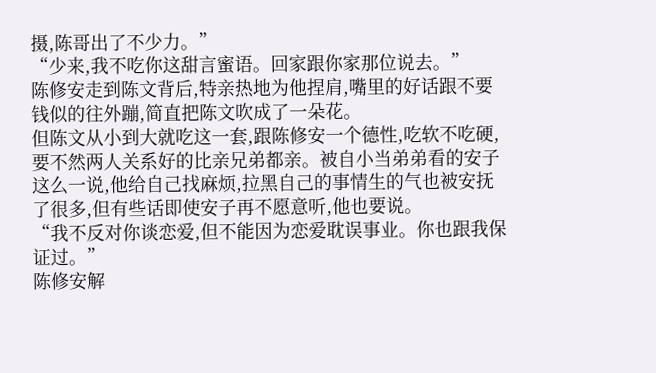摄,陈哥出了不少力。”
“少来,我不吃你这甜言蜜语。回家跟你家那位说去。”
陈修安走到陈文背后,特亲热地为他捏肩,嘴里的好话跟不要钱似的往外蹦,简直把陈文吹成了一朵花。
但陈文从小到大就吃这一套,跟陈修安一个德性,吃软不吃硬,要不然两人关系好的比亲兄弟都亲。被自小当弟弟看的安子这么一说,他给自己找麻烦,拉黑自己的事情生的气也被安抚了很多,但有些话即使安子再不愿意听,他也要说。
“我不反对你谈恋爱,但不能因为恋爱耽误事业。你也跟我保证过。”
陈修安解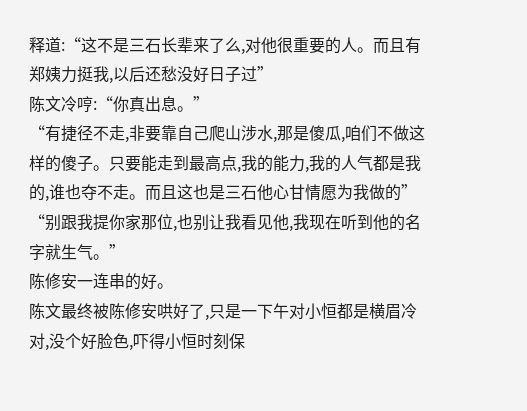释道:“这不是三石长辈来了么,对他很重要的人。而且有郑姨力挺我,以后还愁没好日子过”
陈文冷哼:“你真出息。”
“有捷径不走,非要靠自己爬山涉水,那是傻瓜,咱们不做这样的傻子。只要能走到最高点,我的能力,我的人气都是我的,谁也夺不走。而且这也是三石他心甘情愿为我做的”
“别跟我提你家那位,也别让我看见他,我现在听到他的名字就生气。”
陈修安一连串的好。
陈文最终被陈修安哄好了,只是一下午对小恒都是横眉冷对,没个好脸色,吓得小恒时刻保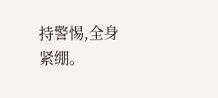持警惕,全身紧绷。